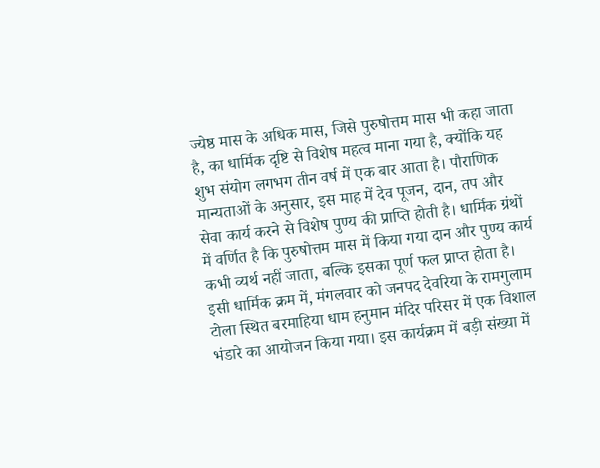ज्येष्ठ मास के अधिक मास, जिसे पुरुषोत्तम मास भी कहा जाता है, का धार्मिक दृष्टि से विशेष महत्व माना गया है, क्योंकि यह शुभ संयोग लगभग तीन वर्ष में एक बार आता है। पौराणिक मान्यताओं के अनुसार, इस माह में देव पूजन, दान, तप और सेवा कार्य करने से विशेष पुण्य की प्राप्ति होती है। धार्मिक ग्रंथों में वर्णित है कि पुरुषोत्तम मास में किया गया दान और पुण्य कार्य कभी व्यर्थ नहीं जाता, बल्कि इसका पूर्ण फल प्राप्त होता है। इसी धार्मिक क्रम में, मंगलवार को जनपद देवरिया के रामगुलाम टोला स्थित बरमाहिया धाम हनुमान मंदिर परिसर में एक विशाल भंडारे का आयोजन किया गया। इस कार्यक्रम में बड़ी संख्या में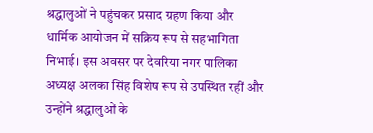श्रद्धालुओं ने पहुंचकर प्रसाद ग्रहण किया और धार्मिक आयोजन में सक्रिय रूप से सहभागिता निभाई। इस अवसर पर देवरिया नगर पालिका अध्यक्ष अलका सिंह विशेष रूप से उपस्थित रहीं और उन्होंने श्रद्धालुओं के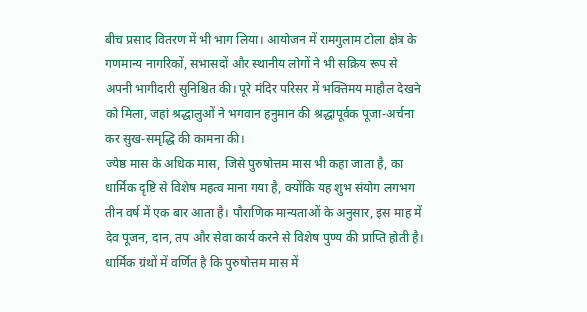बीच प्रसाद वितरण में भी भाग लिया। आयोजन में रामगुलाम टोला क्षेत्र के गणमान्य नागरिकों, सभासदों और स्थानीय लोगों ने भी सक्रिय रूप से अपनी भागीदारी सुनिश्चित की। पूरे मंदिर परिसर में भक्तिमय माहौल देखने को मिला, जहां श्रद्धालुओं ने भगवान हनुमान की श्रद्धापूर्वक पूजा-अर्चना कर सुख-समृद्धि की कामना की।
ज्येष्ठ मास के अधिक मास, जिसे पुरुषोत्तम मास भी कहा जाता है, का धार्मिक दृष्टि से विशेष महत्व माना गया है, क्योंकि यह शुभ संयोग लगभग तीन वर्ष में एक बार आता है। पौराणिक मान्यताओं के अनुसार, इस माह में देव पूजन, दान, तप और सेवा कार्य करने से विशेष पुण्य की प्राप्ति होती है। धार्मिक ग्रंथों में वर्णित है कि पुरुषोत्तम मास में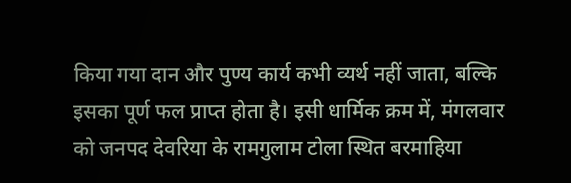किया गया दान और पुण्य कार्य कभी व्यर्थ नहीं जाता, बल्कि इसका पूर्ण फल प्राप्त होता है। इसी धार्मिक क्रम में, मंगलवार को जनपद देवरिया के रामगुलाम टोला स्थित बरमाहिया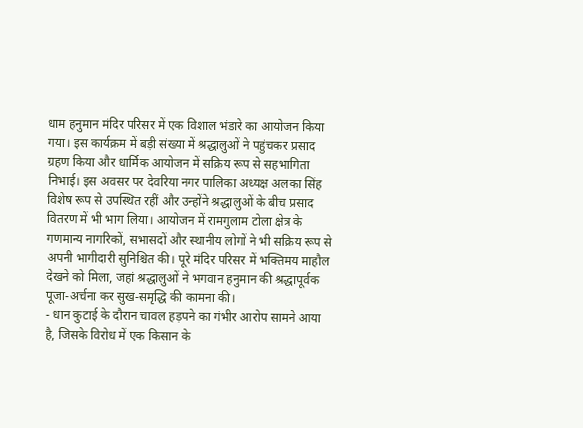धाम हनुमान मंदिर परिसर में एक विशाल भंडारे का आयोजन किया गया। इस कार्यक्रम में बड़ी संख्या में श्रद्धालुओं ने पहुंचकर प्रसाद ग्रहण किया और धार्मिक आयोजन में सक्रिय रूप से सहभागिता निभाई। इस अवसर पर देवरिया नगर पालिका अध्यक्ष अलका सिंह विशेष रूप से उपस्थित रहीं और उन्होंने श्रद्धालुओं के बीच प्रसाद वितरण में भी भाग लिया। आयोजन में रामगुलाम टोला क्षेत्र के गणमान्य नागरिकों, सभासदों और स्थानीय लोगों ने भी सक्रिय रूप से अपनी भागीदारी सुनिश्चित की। पूरे मंदिर परिसर में भक्तिमय माहौल देखने को मिला, जहां श्रद्धालुओं ने भगवान हनुमान की श्रद्धापूर्वक पूजा-अर्चना कर सुख-समृद्धि की कामना की।
- धान कुटाई के दौरान चावल हड़पने का गंभीर आरोप सामने आया है, जिसके विरोध में एक किसान के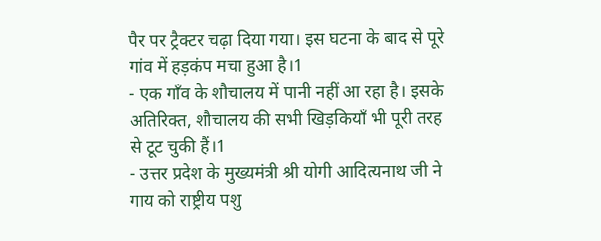पैर पर ट्रैक्टर चढ़ा दिया गया। इस घटना के बाद से पूरे गांव में हड़कंप मचा हुआ है।1
- एक गाँव के शौचालय में पानी नहीं आ रहा है। इसके अतिरिक्त, शौचालय की सभी खिड़कियाँ भी पूरी तरह से टूट चुकी हैं।1
- उत्तर प्रदेश के मुख्यमंत्री श्री योगी आदित्यनाथ जी ने गाय को राष्ट्रीय पशु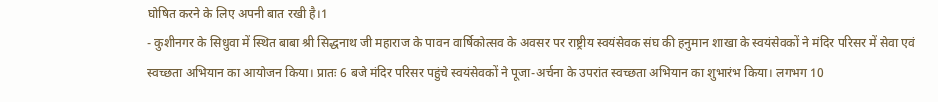घोषित करने के लिए अपनी बात रखी है।1
- कुशीनगर के सिधुवा में स्थित बाबा श्री सिद्धनाथ जी महाराज के पावन वार्षिकोत्सव के अवसर पर राष्ट्रीय स्वयंसेवक संघ की हनुमान शाखा के स्वयंसेवकों ने मंदिर परिसर में सेवा एवं स्वच्छता अभियान का आयोजन किया। प्रातः 6 बजे मंदिर परिसर पहुंचे स्वयंसेवकों ने पूजा-अर्चना के उपरांत स्वच्छता अभियान का शुभारंभ किया। लगभग 10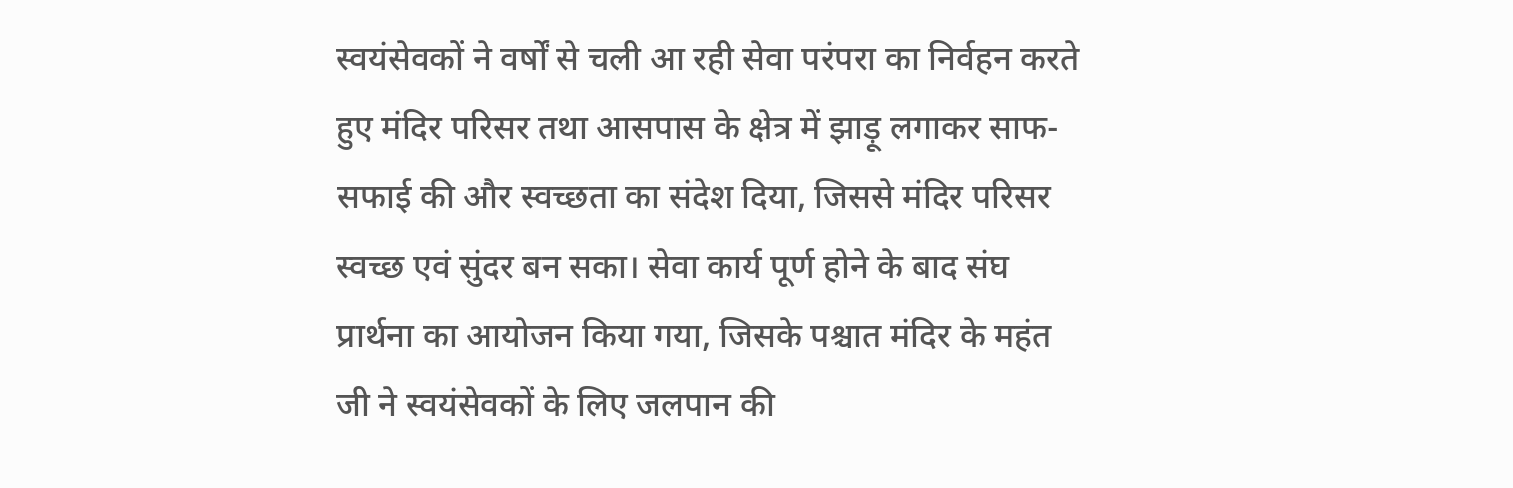स्वयंसेवकों ने वर्षों से चली आ रही सेवा परंपरा का निर्वहन करते हुए मंदिर परिसर तथा आसपास के क्षेत्र में झाड़ू लगाकर साफ-सफाई की और स्वच्छता का संदेश दिया, जिससे मंदिर परिसर स्वच्छ एवं सुंदर बन सका। सेवा कार्य पूर्ण होने के बाद संघ प्रार्थना का आयोजन किया गया, जिसके पश्चात मंदिर के महंत जी ने स्वयंसेवकों के लिए जलपान की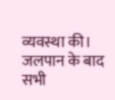व्यवस्था की। जलपान के बाद सभी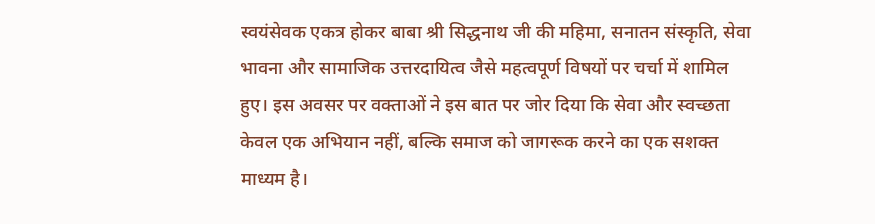स्वयंसेवक एकत्र होकर बाबा श्री सिद्धनाथ जी की महिमा, सनातन संस्कृति, सेवा भावना और सामाजिक उत्तरदायित्व जैसे महत्वपूर्ण विषयों पर चर्चा में शामिल हुए। इस अवसर पर वक्ताओं ने इस बात पर जोर दिया कि सेवा और स्वच्छता केवल एक अभियान नहीं, बल्कि समाज को जागरूक करने का एक सशक्त माध्यम है।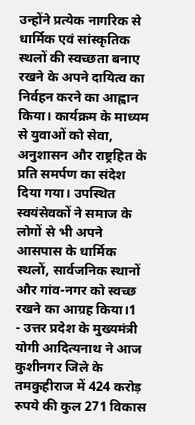उन्होंने प्रत्येक नागरिक से धार्मिक एवं सांस्कृतिक स्थलों की स्वच्छता बनाए रखने के अपने दायित्व का निर्वहन करने का आह्वान किया। कार्यक्रम के माध्यम से युवाओं को सेवा, अनुशासन और राष्ट्रहित के प्रति समर्पण का संदेश दिया गया। उपस्थित स्वयंसेवकों ने समाज के लोगों से भी अपने आसपास के धार्मिक स्थलों, सार्वजनिक स्थानों और गांव-नगर को स्वच्छ रखने का आग्रह किया।1
- उत्तर प्रदेश के मुख्यमंत्री योगी आदित्यनाथ ने आज कुशीनगर जिले के तमकुहीराज में 424 करोड़ रुपये की कुल 271 विकास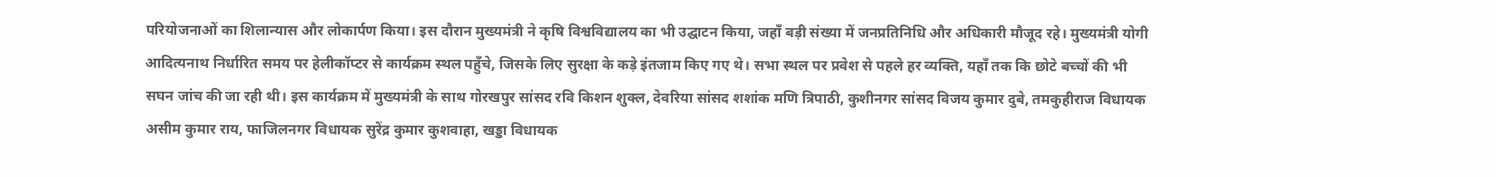परियोजनाओं का शिलान्यास और लोकार्पण किया। इस दौरान मुख्यमंत्री ने कृषि विश्वविद्यालय का भी उद्घाटन किया, जहाँ बड़ी संख्या में जनप्रतिनिधि और अधिकारी मौजूद रहे। मुख्यमंत्री योगी आदित्यनाथ निर्धारित समय पर हेलीकॉप्टर से कार्यक्रम स्थल पहुँचे, जिसके लिए सुरक्षा के कड़े इंतजाम किए गए थे। सभा स्थल पर प्रवेश से पहले हर व्यक्ति, यहाँ तक कि छोटे बच्चों की भी सघन जांच की जा रही थी। इस कार्यक्रम में मुख्यमंत्री के साथ गोरखपुर सांसद रवि किशन शुक्ल, देवरिया सांसद शशांक मणि त्रिपाठी, कुशीनगर सांसद विजय कुमार दुबे, तमकुहीराज विधायक असीम कुमार राय, फाजिलनगर विधायक सुरेंद्र कुमार कुशवाहा, खड्डा विधायक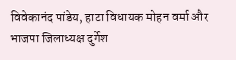विवेकानंद पांडेय, हाटा विधायक मोहन वर्मा और भाजपा जिलाध्यक्ष दुर्गेश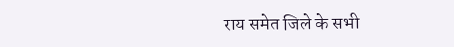राय समेत जिले के सभी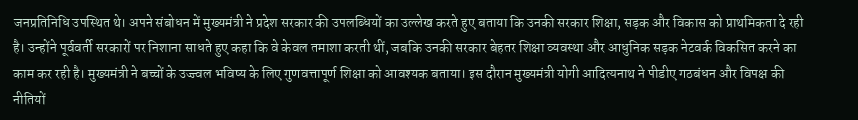जनप्रतिनिधि उपस्थित थे। अपने संबोधन में मुख्यमंत्री ने प्रदेश सरकार की उपलब्धियों का उल्लेख करते हुए बताया कि उनकी सरकार शिक्षा, सड़क और विकास को प्राथमिकता दे रही है। उन्होंने पूर्ववर्ती सरकारों पर निशाना साधते हुए कहा कि वे केवल तमाशा करती थीं, जबकि उनकी सरकार बेहतर शिक्षा व्यवस्था और आधुनिक सड़क नेटवर्क विकसित करने का काम कर रही है। मुख्यमंत्री ने बच्चों के उज्ज्वल भविष्य के लिए गुणवत्तापूर्ण शिक्षा को आवश्यक बताया। इस दौरान मुख्यमंत्री योगी आदित्यनाथ ने पीडीए गठबंधन और विपक्ष की नीतियों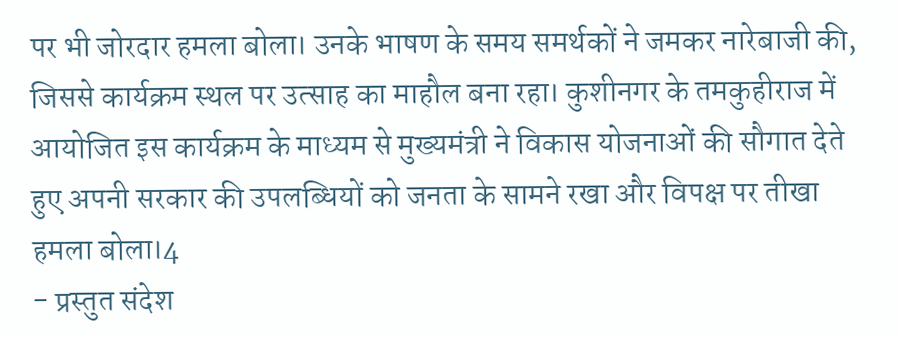पर भी जोरदार हमला बोला। उनके भाषण के समय समर्थकों ने जमकर नारेबाजी की, जिससे कार्यक्रम स्थल पर उत्साह का माहौल बना रहा। कुशीनगर के तमकुहीराज में आयोजित इस कार्यक्रम के माध्यम से मुख्यमंत्री ने विकास योजनाओं की सौगात देते हुए अपनी सरकार की उपलब्धियों को जनता के सामने रखा और विपक्ष पर तीखा हमला बोला।4
- प्रस्तुत संदेश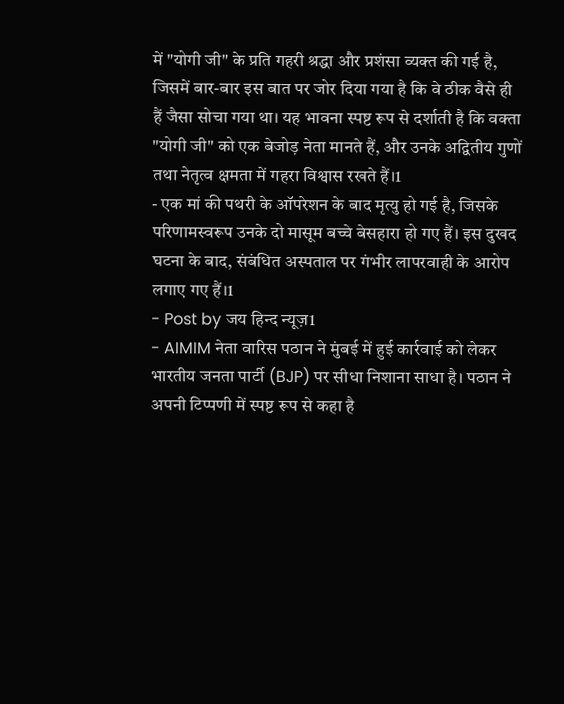में "योगी जी" के प्रति गहरी श्रद्धा और प्रशंसा व्यक्त की गई है, जिसमें बार-बार इस बात पर जोर दिया गया है कि वे ठीक वैसे ही हैं जैसा सोचा गया था। यह भावना स्पष्ट रूप से दर्शाती है कि वक्ता "योगी जी" को एक बेजोड़ नेता मानते हैं, और उनके अद्वितीय गुणों तथा नेतृत्व क्षमता में गहरा विश्वास रखते हैं।1
- एक मां की पथरी के ऑपरेशन के बाद मृत्यु हो गई है, जिसके परिणामस्वरूप उनके दो मासूम बच्चे बेसहारा हो गए हैं। इस दुखद घटना के बाद, संबंधित अस्पताल पर गंभीर लापरवाही के आरोप लगाए गए हैं।1
- Post by जय हिन्द न्यूज़1
- AIMIM नेता वारिस पठान ने मुंबई में हुई कार्रवाई को लेकर भारतीय जनता पार्टी (BJP) पर सीधा निशाना साधा है। पठान ने अपनी टिप्पणी में स्पष्ट रूप से कहा है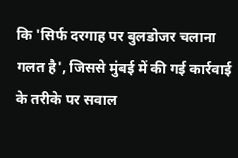कि 'सिर्फ दरगाह पर बुलडोजर चलाना गलत है', जिससे मुंबई में की गई कार्रवाई के तरीके पर सवाल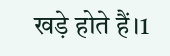खड़े होते हैं।1